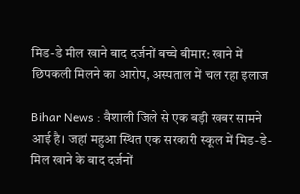मिड-डे मील खाने बाद दर्जनों बच्चे बीमार: खाने में छिपकली मिलने का आरोप, अस्पताल में चल रहा इलाज

Bihar News : वैशाली जिले से एक बड़ी खबर सामने आई है। जहां महुआ स्थित एक सरकारी स्कूल में मिड-डे-मिल खाने के बाद दर्जनों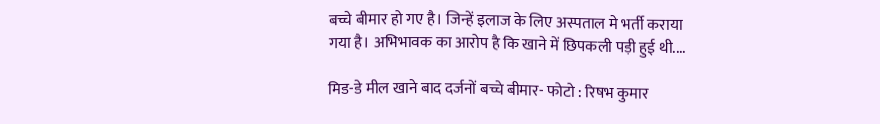बच्चे बीमार हो गए है। जिन्हें इलाज के लिए अस्पताल मे भर्ती कराया गया है। अभिभावक का आरोप है कि खाने में छिपकली पड़ी हुई थी....

मिड-डे मील खाने बाद दर्जनों बच्चे बीमार- फोटो : रिषभ कुमार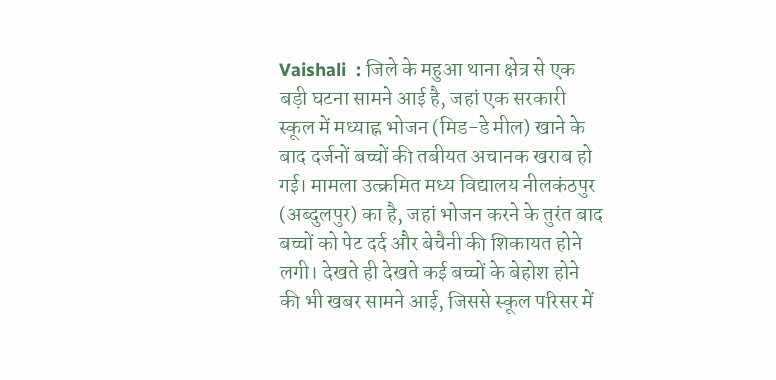Vaishali  : जिले के महुआ थाना क्षेत्र से एक बड़ी घटना सामने आई है, जहां एक सरकारी स्कूल में मध्याह्न भोजन (मिड-डे मील) खाने के बाद दर्जनों बच्चों की तबीयत अचानक खराब हो गई। मामला उत्क्रमित मध्य विद्यालय नीलकंठपुर (अब्दुलपुर) का है, जहां भोजन करने के तुरंत बाद बच्चों को पेट दर्द और बेचैनी की शिकायत होने लगी। देखते ही देखते कई बच्चों के बेहोश होने की भी खबर सामने आई, जिससे स्कूल परिसर में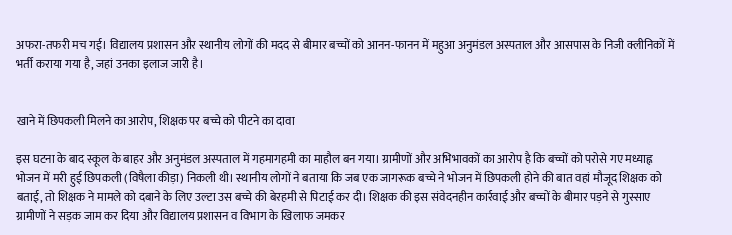अफरा-तफरी मच गई। विद्यालय प्रशासन और स्थानीय लोगों की मदद से बीमार बच्चों को आनन-फानन में महुआ अनुमंडल अस्पताल और आसपास के निजी क्लीनिकों में भर्ती कराया गया है, जहां उनका इलाज जारी है।


खाने में छिपकली मिलने का आरोप, शिक्षक पर बच्चे को पीटने का दावा

इस घटना के बाद स्कूल के बाहर और अनुमंडल अस्पताल में गहमागहमी का माहौल बन गया। ग्रामीणों और अभिभावकों का आरोप है कि बच्चों को परोसे गए मध्याह्न भोजन में मरी हुई छिपकली (विषैला कीड़ा) निकली थी। स्थानीय लोगों ने बताया कि जब एक जागरूक बच्चे ने भोजन में छिपकली होने की बात वहां मौजूद शिक्षक को बताई, तो शिक्षक ने मामले को दबाने के लिए उल्टा उस बच्चे की बेरहमी से पिटाई कर दी। शिक्षक की इस संवेदनहीन कार्रवाई और बच्चों के बीमार पड़ने से गुस्साए ग्रामीणों ने सड़क जाम कर दिया और विद्यालय प्रशासन व विभाग के खिलाफ जमकर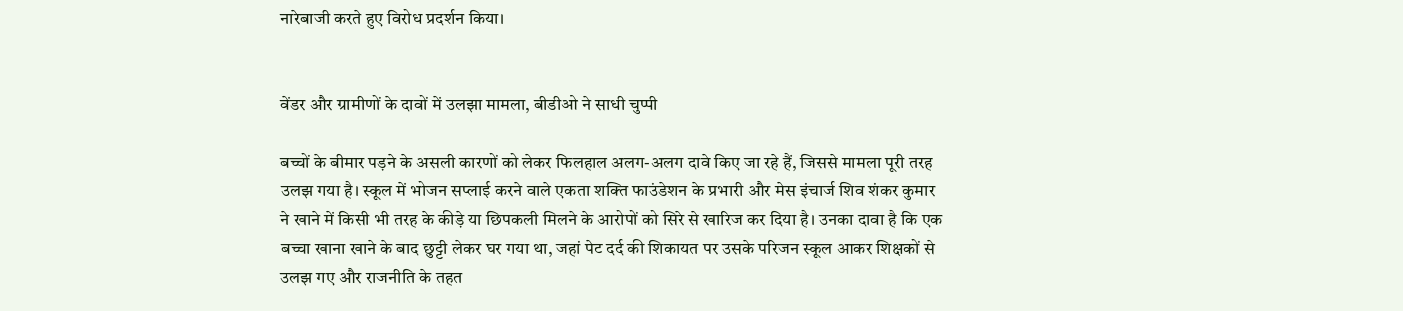नारेबाजी करते हुए विरोध प्रदर्शन किया।


वेंडर और ग्रामीणों के दावों में उलझा मामला, बीडीओ ने साधी चुप्पी

बच्चों के बीमार पड़ने के असली कारणों को लेकर फिलहाल अलग-अलग दावे किए जा रहे हैं, जिससे मामला पूरी तरह उलझ गया है। स्कूल में भोजन सप्लाई करने वाले एकता शक्ति फाउंडेशन के प्रभारी और मेस इंचार्ज शिव शंकर कुमार ने खाने में किसी भी तरह के कीड़े या छिपकली मिलने के आरोपों को सिरे से खारिज कर दिया है। उनका दावा है कि एक बच्चा खाना खाने के बाद छुट्टी लेकर घर गया था, जहां पेट दर्द की शिकायत पर उसके परिजन स्कूल आकर शिक्षकों से उलझ गए और राजनीति के तहत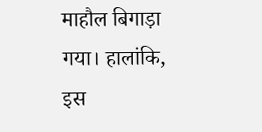माहौल बिगाड़ा गया। हालांकि, इस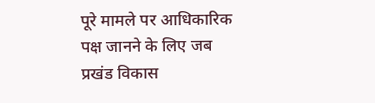पूरे मामले पर आधिकारिक पक्ष जानने के लिए जब प्रखंड विकास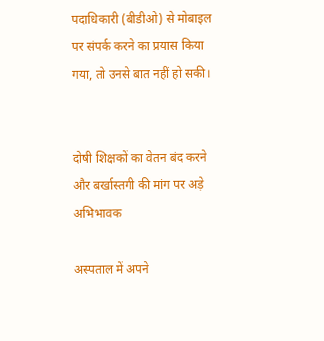पदाधिकारी (बीडीओ) से मोबाइल पर संपर्क करने का प्रयास किया गया, तो उनसे बात नहीं हो सकी।


दोषी शिक्षकों का वेतन बंद करने और बर्खास्तगी की मांग पर अड़े अभिभावक

अस्पताल में अपने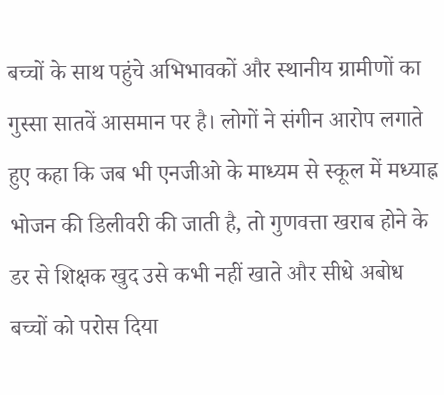बच्चों के साथ पहुंचे अभिभावकों और स्थानीय ग्रामीणों का गुस्सा सातवें आसमान पर है। लोगों ने संगीन आरोप लगाते हुए कहा कि जब भी एनजीओ के माध्यम से स्कूल में मध्याह्न भोजन की डिलीवरी की जाती है, तो गुणवत्ता खराब होने के डर से शिक्षक खुद उसे कभी नहीं खाते और सीधे अबोध बच्चों को परोस दिया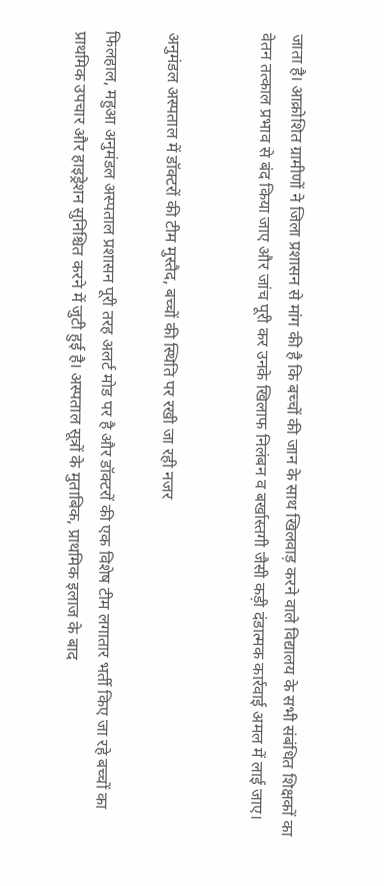जाता है। आक्रोशित ग्रामीणों ने जिला प्रशासन से मांग की है कि बच्चों की जान के साथ खिलवाड़ करने वाले विद्यालय के सभी संबंधित शिक्षकों का वेतन तत्काल प्रभाव से बंद किया जाए और जांच पूरी कर उनके खिलाफ निलंबन व बर्खास्तगी जैसी कड़ी दंडात्मक कार्रवाई अमल में लाई जाए।


अनुमंडल अस्पताल में डॉक्टरों की टीम मुस्तैद, बच्चों की स्थिति पर रखी जा रही नजर

फिलहाल, महुआ अनुमंडल अस्पताल प्रशासन पूरी तरह अलर्ट मोड पर है और डॉक्टरों की एक विशेष टीम लगातार भर्ती किए जा रहे बच्चों का प्राथमिक उपचार और हाइड्रेशन सुनिश्चित करने में जुटी हुई है। अस्पताल सूत्रों के मुताबिक, प्राथमिक इलाज के बाद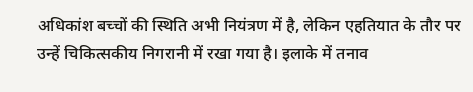अधिकांश बच्चों की स्थिति अभी नियंत्रण में है, लेकिन एहतियात के तौर पर उन्हें चिकित्सकीय निगरानी में रखा गया है। इलाके में तनाव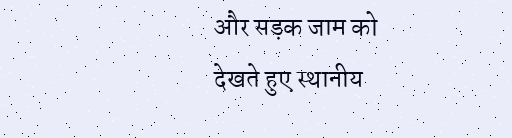और सड़क जाम को देखते हुए स्थानीय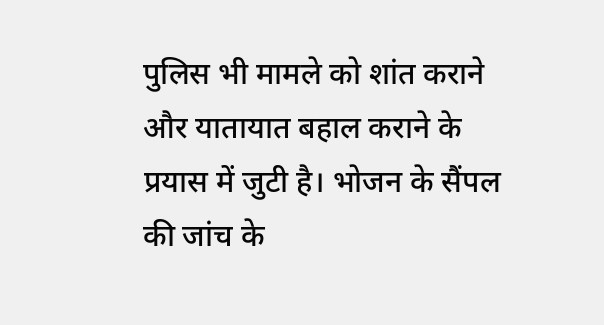पुलिस भी मामले को शांत कराने और यातायात बहाल कराने के प्रयास में जुटी है। भोजन के सैंपल की जांच के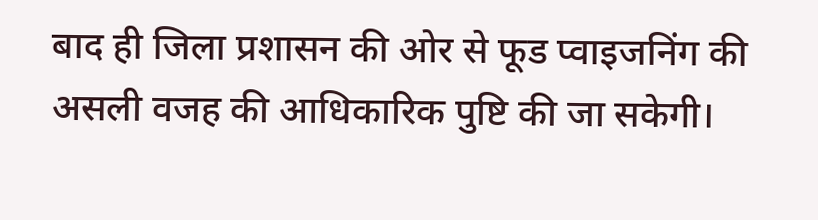बाद ही जिला प्रशासन की ओर से फूड प्वाइजनिंग की असली वजह की आधिकारिक पुष्टि की जा सकेगी।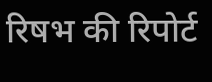रिषभ की रिपोर्ट